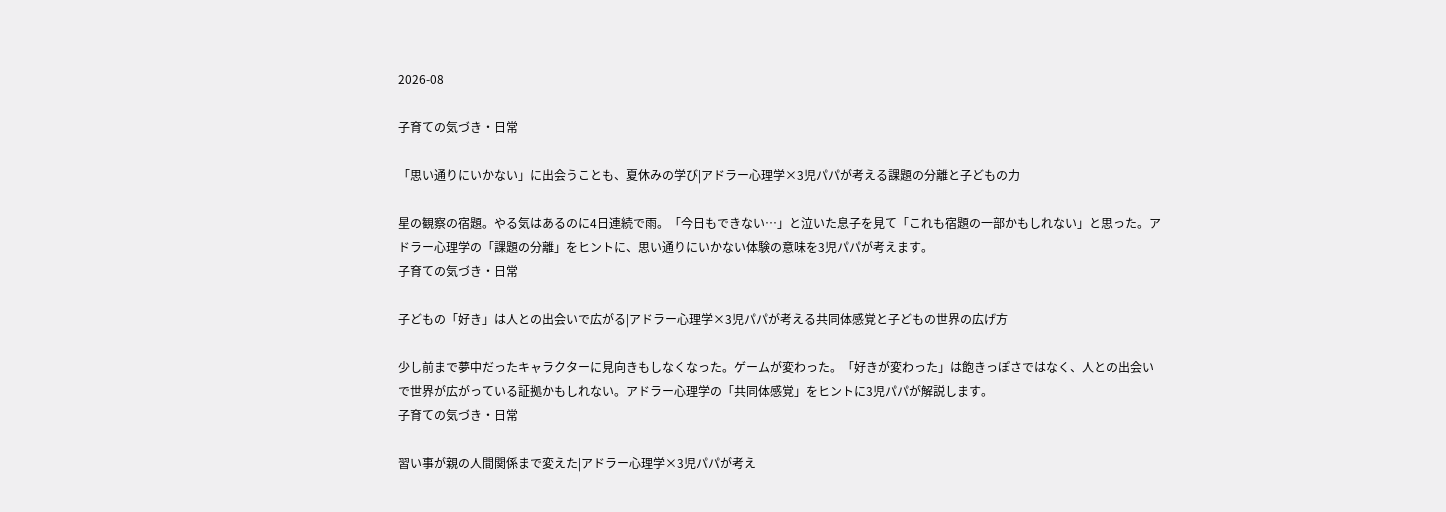2026-08

子育ての気づき・日常

「思い通りにいかない」に出会うことも、夏休みの学び|アドラー心理学×3児パパが考える課題の分離と子どもの力

星の観察の宿題。やる気はあるのに4日連続で雨。「今日もできない…」と泣いた息子を見て「これも宿題の一部かもしれない」と思った。アドラー心理学の「課題の分離」をヒントに、思い通りにいかない体験の意味を3児パパが考えます。
子育ての気づき・日常

子どもの「好き」は人との出会いで広がる|アドラー心理学×3児パパが考える共同体感覚と子どもの世界の広げ方

少し前まで夢中だったキャラクターに見向きもしなくなった。ゲームが変わった。「好きが変わった」は飽きっぽさではなく、人との出会いで世界が広がっている証拠かもしれない。アドラー心理学の「共同体感覚」をヒントに3児パパが解説します。
子育ての気づき・日常

習い事が親の人間関係まで変えた|アドラー心理学×3児パパが考え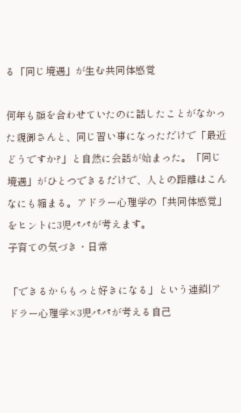る「同じ境遇」が生む共同体感覚

何年も顔を合わせていたのに話したことがなかった親御さんと、同じ習い事になっただけで「最近どうですか?」と自然に会話が始まった。「同じ境遇」がひとつできるだけで、人との距離はこんなにも縮まる。アドラー心理学の「共同体感覚」をヒントに3児パパが考えます。
子育ての気づき・日常

「できるからもっと好きになる」という連鎖|アドラー心理学×3児パパが考える自己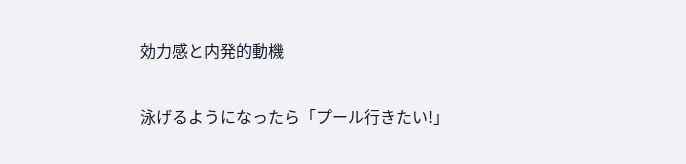効力感と内発的動機

泳げるようになったら「プール行きたい!」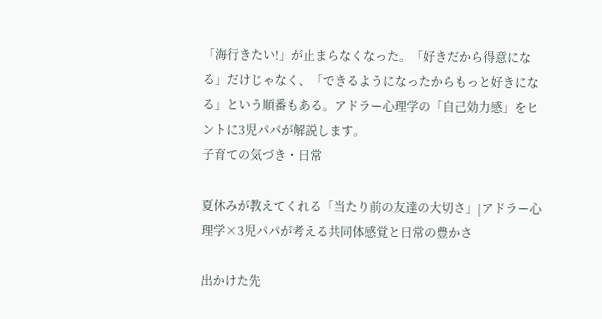「海行きたい!」が止まらなくなった。「好きだから得意になる」だけじゃなく、「できるようになったからもっと好きになる」という順番もある。アドラー心理学の「自己効力感」をヒントに3児パパが解説します。
子育ての気づき・日常

夏休みが教えてくれる「当たり前の友達の大切さ」|アドラー心理学×3児パパが考える共同体感覚と日常の豊かさ

出かけた先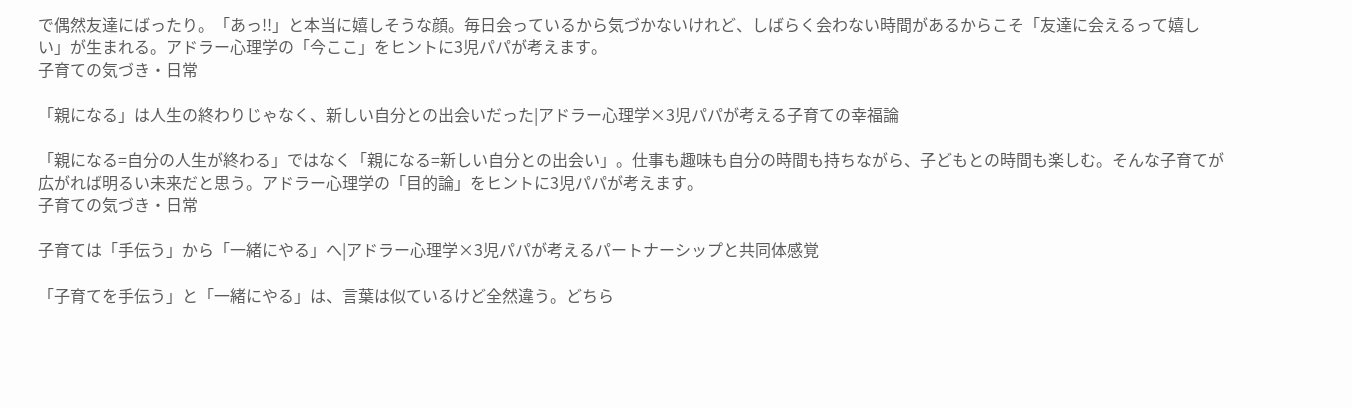で偶然友達にばったり。「あっ!!」と本当に嬉しそうな顔。毎日会っているから気づかないけれど、しばらく会わない時間があるからこそ「友達に会えるって嬉しい」が生まれる。アドラー心理学の「今ここ」をヒントに3児パパが考えます。
子育ての気づき・日常

「親になる」は人生の終わりじゃなく、新しい自分との出会いだった|アドラー心理学×3児パパが考える子育ての幸福論

「親になる=自分の人生が終わる」ではなく「親になる=新しい自分との出会い」。仕事も趣味も自分の時間も持ちながら、子どもとの時間も楽しむ。そんな子育てが広がれば明るい未来だと思う。アドラー心理学の「目的論」をヒントに3児パパが考えます。
子育ての気づき・日常

子育ては「手伝う」から「一緒にやる」へ|アドラー心理学×3児パパが考えるパートナーシップと共同体感覚

「子育てを手伝う」と「一緒にやる」は、言葉は似ているけど全然違う。どちら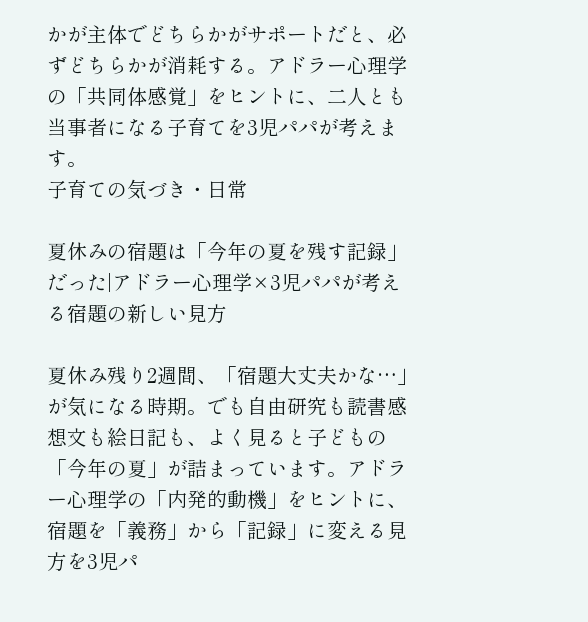かが主体でどちらかがサポートだと、必ずどちらかが消耗する。アドラー心理学の「共同体感覚」をヒントに、二人とも当事者になる子育てを3児パパが考えます。
子育ての気づき・日常

夏休みの宿題は「今年の夏を残す記録」だった|アドラー心理学×3児パパが考える宿題の新しい見方

夏休み残り2週間、「宿題大丈夫かな…」が気になる時期。でも自由研究も読書感想文も絵日記も、よく見ると子どもの「今年の夏」が詰まっています。アドラー心理学の「内発的動機」をヒントに、宿題を「義務」から「記録」に変える見方を3児パ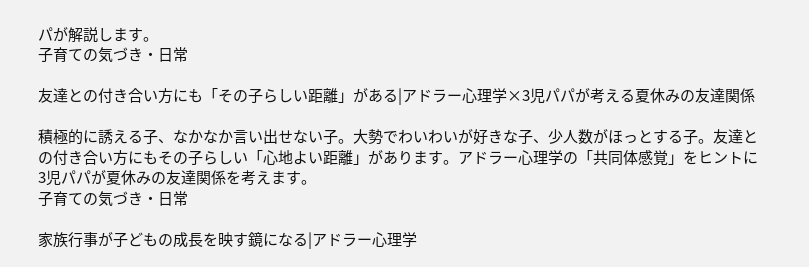パが解説します。
子育ての気づき・日常

友達との付き合い方にも「その子らしい距離」がある|アドラー心理学×3児パパが考える夏休みの友達関係

積極的に誘える子、なかなか言い出せない子。大勢でわいわいが好きな子、少人数がほっとする子。友達との付き合い方にもその子らしい「心地よい距離」があります。アドラー心理学の「共同体感覚」をヒントに3児パパが夏休みの友達関係を考えます。
子育ての気づき・日常

家族行事が子どもの成長を映す鏡になる|アドラー心理学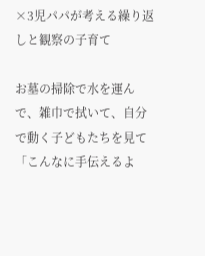×3児パパが考える繰り返しと観察の子育て

お墓の掃除で水を運んで、雑巾で拭いて、自分で動く子どもたちを見て「こんなに手伝えるよ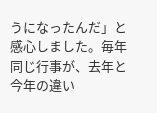うになったんだ」と感心しました。毎年同じ行事が、去年と今年の違い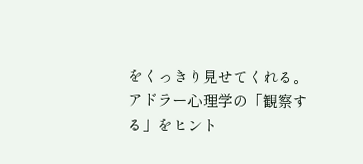をくっきり見せてくれる。アドラー心理学の「観察する」をヒント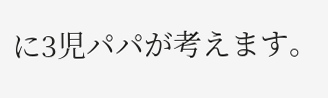に3児パパが考えます。